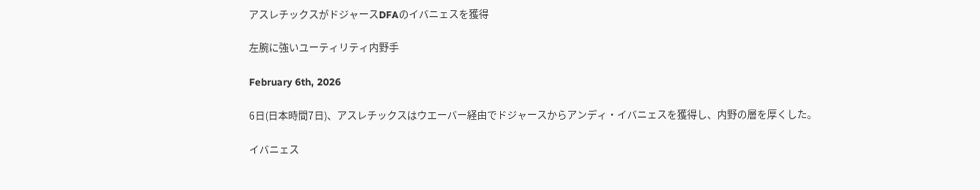アスレチックスがドジャースDFAのイバニェスを獲得

左腕に強いユーティリティ内野手

February 6th, 2026

6日(日本時間7日)、アスレチックスはウエーバー経由でドジャースからアンディ・イバニェスを獲得し、内野の層を厚くした。

イバニェス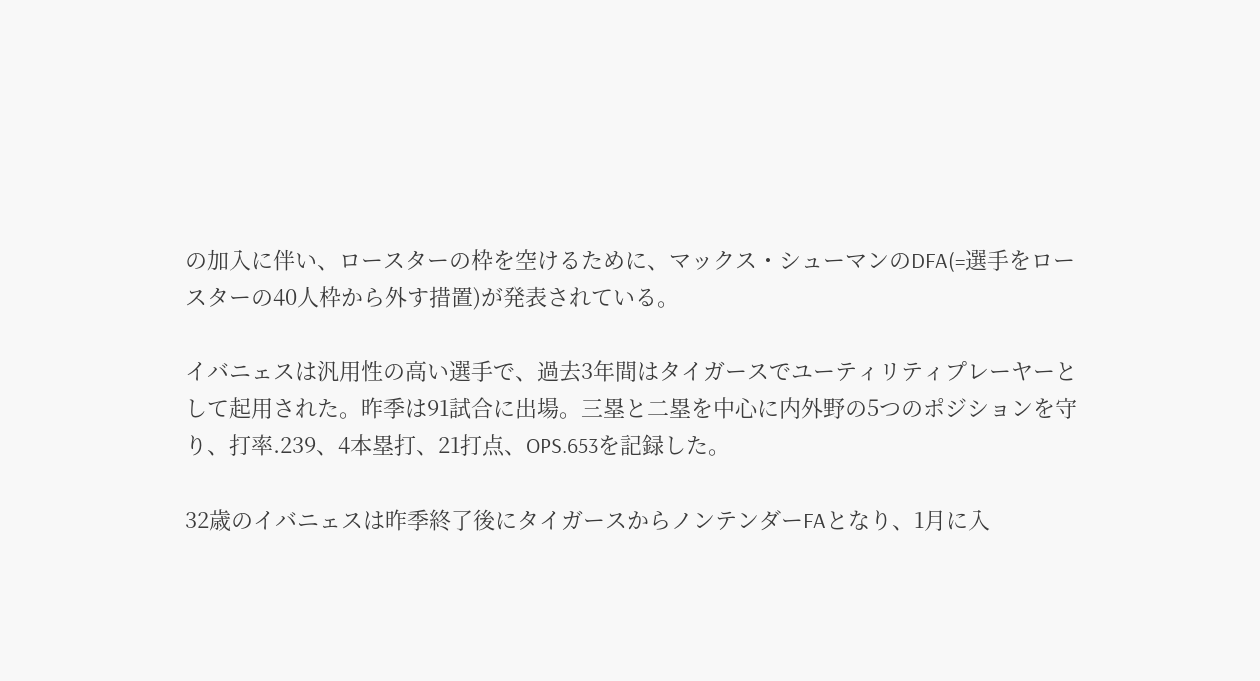の加入に伴い、ロースターの枠を空けるために、マックス・シューマンのDFA(=選手をロースターの40人枠から外す措置)が発表されている。

イバニェスは汎用性の高い選手で、過去3年間はタイガースでユーティリティプレーヤーとして起用された。昨季は91試合に出場。三塁と二塁を中心に内外野の5つのポジションを守り、打率.239、4本塁打、21打点、OPS.653を記録した。

32歳のイバニェスは昨季終了後にタイガースからノンテンダーFAとなり、1月に入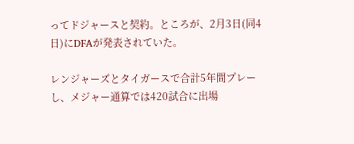ってドジャースと契約。ところが、2月3日(同4日)にDFAが発表されていた。

レンジャーズとタイガースで合計5年間プレーし、メジャー通算では420試合に出場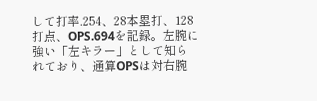して打率.254、28本塁打、128打点、OPS.694を記録。左腕に強い「左キラー」として知られており、通算OPSは対右腕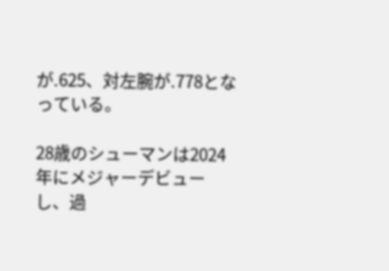が.625、対左腕が.778となっている。

28歳のシューマンは2024年にメジャーデビューし、過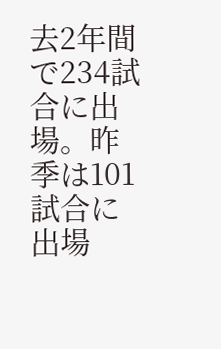去2年間で234試合に出場。昨季は101試合に出場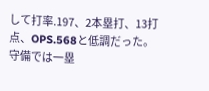して打率.197、2本塁打、13打点、OPS.568と低調だった。守備では一塁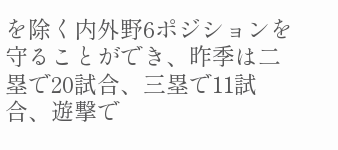を除く内外野6ポジションを守ることができ、昨季は二塁で20試合、三塁で11試合、遊撃で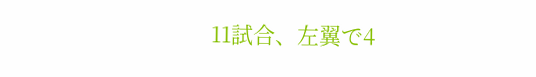11試合、左翼で4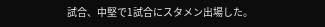試合、中堅で1試合にスタメン出場した。